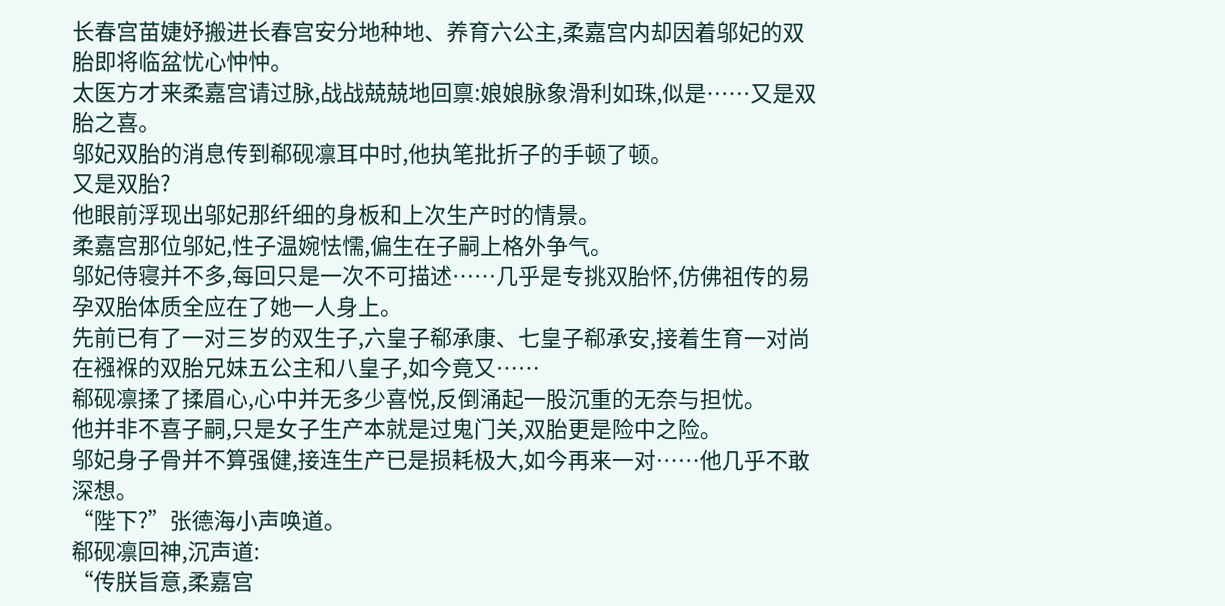长春宫苗婕妤搬进长春宫安分地种地、养育六公主,柔嘉宫内却因着邬妃的双胎即将临盆忧心忡忡。
太医方才来柔嘉宫请过脉,战战兢兢地回禀:娘娘脉象滑利如珠,似是……又是双胎之喜。
邬妃双胎的消息传到郗砚凛耳中时,他执笔批折子的手顿了顿。
又是双胎?
他眼前浮现出邬妃那纤细的身板和上次生产时的情景。
柔嘉宫那位邬妃,性子温婉怯懦,偏生在子嗣上格外争气。
邬妃侍寝并不多,每回只是一次不可描述……几乎是专挑双胎怀,仿佛祖传的易孕双胎体质全应在了她一人身上。
先前已有了一对三岁的双生子,六皇子郗承康、七皇子郗承安,接着生育一对尚在襁褓的双胎兄妹五公主和八皇子,如今竟又……
郗砚凛揉了揉眉心,心中并无多少喜悦,反倒涌起一股沉重的无奈与担忧。
他并非不喜子嗣,只是女子生产本就是过鬼门关,双胎更是险中之险。
邬妃身子骨并不算强健,接连生产已是损耗极大,如今再来一对……他几乎不敢深想。
“陛下?”张德海小声唤道。
郗砚凛回神,沉声道:
“传朕旨意,柔嘉宫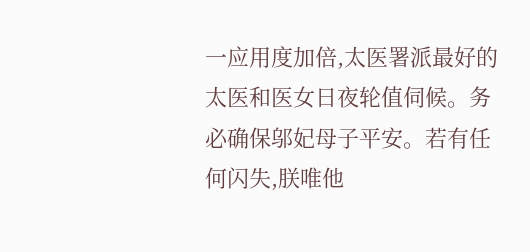一应用度加倍,太医署派最好的太医和医女日夜轮值伺候。务必确保邬妃母子平安。若有任何闪失,朕唯他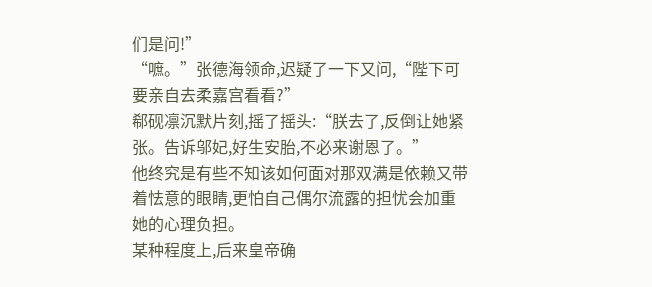们是问!”
“嗻。”张德海领命,迟疑了一下又问,“陛下可要亲自去柔嘉宫看看?”
郗砚凛沉默片刻,摇了摇头:“朕去了,反倒让她紧张。告诉邬妃,好生安胎,不必来谢恩了。”
他终究是有些不知该如何面对那双满是依赖又带着怯意的眼睛,更怕自己偶尔流露的担忧会加重她的心理负担。
某种程度上,后来皇帝确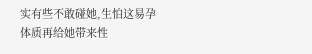实有些不敢碰她,生怕这易孕体质再给她带来性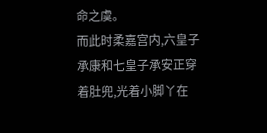命之虞。
而此时柔嘉宫内,六皇子承康和七皇子承安正穿着肚兜,光着小脚丫在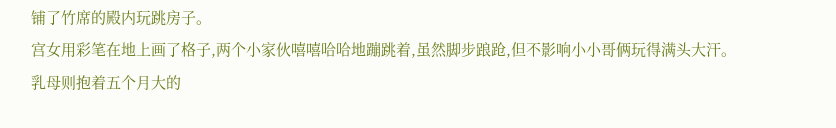铺了竹席的殿内玩跳房子。
宫女用彩笔在地上画了格子,两个小家伙嘻嘻哈哈地蹦跳着,虽然脚步踉跄,但不影响小小哥俩玩得满头大汗。
乳母则抱着五个月大的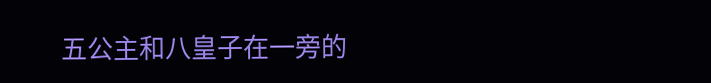五公主和八皇子在一旁的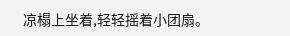凉榻上坐着,轻轻摇着小团扇。